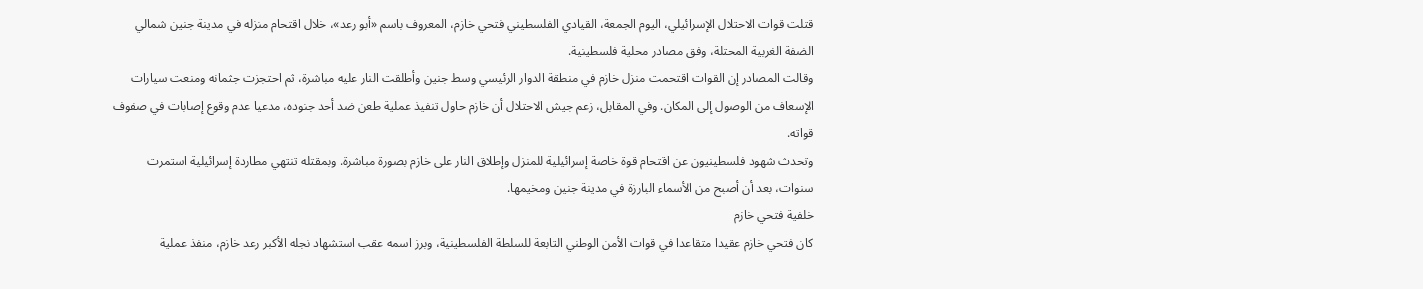قتلت قوات الاحتلال الإسرائيلي، اليوم الجمعة، القيادي الفلسطيني فتحي خازم، المعروف باسم «أبو رعد»، خلال اقتحام منزله في مدينة جنين شمالي الضفة الغربية المحتلة، وفق مصادر محلية فلسطينية.
وقالت المصادر إن القوات اقتحمت منزل خازم في منطقة الدوار الرئيسي وسط جنين وأطلقت النار عليه مباشرة، ثم احتجزت جثمانه ومنعت سيارات الإسعاف من الوصول إلى المكان. وفي المقابل، زعم جيش الاحتلال أن خازم حاول تنفيذ عملية طعن ضد أحد جنوده، مدعيا عدم وقوع إصابات في صفوف قواته.
وتحدث شهود فلسطينيون عن اقتحام قوة خاصة إسرائيلية للمنزل وإطلاق النار على خازم بصورة مباشرة. وبمقتله تنتهي مطاردة إسرائيلية استمرت سنوات، بعد أن أصبح من الأسماء البارزة في مدينة جنين ومخيمها.
خلفية فتحي خازم
كان فتحي خازم عقيدا متقاعدا في قوات الأمن الوطني التابعة للسلطة الفلسطينية، وبرز اسمه عقب استشهاد نجله الأكبر رعد خازم، منفذ عملية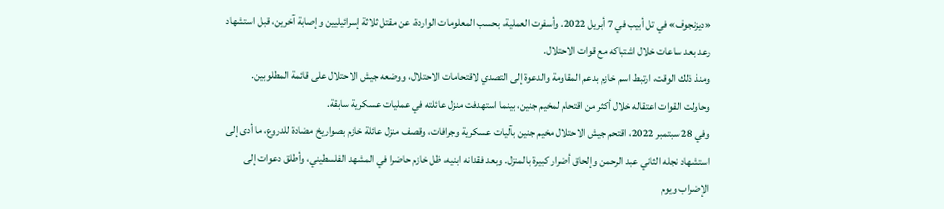«ديزنجوف» في تل أبيب في 7 أبريل 2022. وأسفرت العملية، بحسب المعلومات الواردة، عن مقتل ثلاثة إسرائيليين وإصابة آخرين، قبل استشهاد رعد بعد ساعات خلال اشتباكه مع قوات الاحتلال.
ومنذ ذلك الوقت، ارتبط اسم خازم بدعم المقاومة والدعوة إلى التصدي لاقتحامات الاحتلال، ووضعه جيش الاحتلال على قائمة المطلوبين. وحاولت القوات اعتقاله خلال أكثر من اقتحام لمخيم جنين، بينما استهدفت منزل عائلته في عمليات عسكرية سابقة.
وفي 28 سبتمبر 2022، اقتحم جيش الاحتلال مخيم جنين بآليات عسكرية وجرافات، وقصف منزل عائلة خازم بصواريخ مضادة للدروع، ما أدى إلى استشهاد نجله الثاني عبد الرحمن وإلحاق أضرار كبيرة بالمنزل. وبعد فقدانه ابنيه، ظل خازم حاضرا في المشهد الفلسطيني، وأطلق دعوات إلى الإضراب ويوم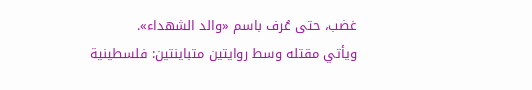غضب، حتى عُرف باسم «والد الشهداء».
ويأتي مقتله وسط روايتين متباينتين: فلسطينية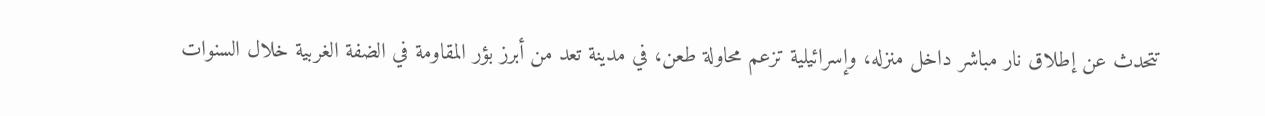تتحدث عن إطلاق نار مباشر داخل منزله، وإسرائيلية تزعم محاولة طعن، في مدينة تعد من أبرز بؤر المقاومة في الضفة الغربية خلال السنوات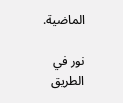الماضية.

نور في الطريق